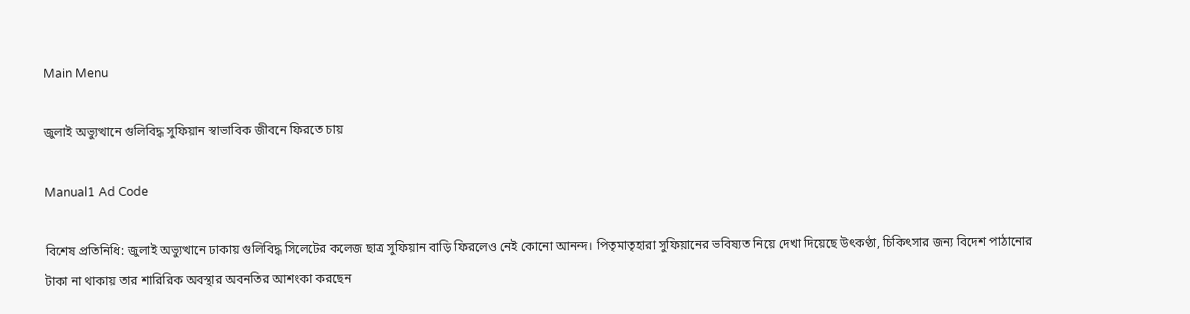Main Menu

জুলাই অভ্যুত্থানে গুলিবিদ্ধ সুফিয়ান স্বাভাবিক জীবনে ফিরতে চায়

Manual1 Ad Code

বিশেষ প্রতিনিধি: জুলাই অভ্যুত্থানে ঢাকায় গুলিবিদ্ধ সিলেটের কলেজ ছাত্র সুফিয়ান বাড়ি ফিরলেও নেই কোনো আনন্দ। পিতৃমাতৃহারা সুফিয়ানের ভবিষ্যত নিয়ে দেখা দিয়েছে উৎকণ্ঠা, চিকিৎসার জন্য বিদেশ পাঠানোর টাকা না থাকায় তার শারিরিক অবস্থার অবনতির আশংকা করছেন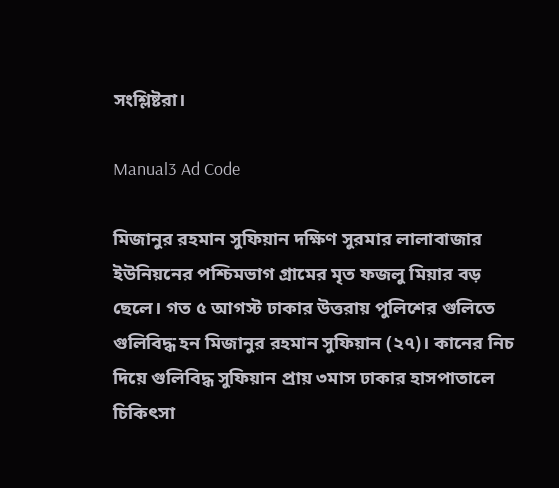সংশ্লিষ্টরা।

Manual3 Ad Code

মিজানুর রহমান সুফিয়ান দক্ষিণ সুরমার লালাবাজার ইউনিয়নের পশ্চিমভাগ গ্রামের মৃত ফজলু মিয়ার বড় ছেলে। গত ৫ আগস্ট ঢাকার উত্তরায় পুলিশের গুলিতে গুলিবিদ্ধ হন মিজানুর রহমান সুফিয়ান (২৭)। কানের নিচ দিয়ে গুলিবিদ্ধ সুফিয়ান প্রায় ৩মাস ঢাকার হাসপাতালে চিকিৎসা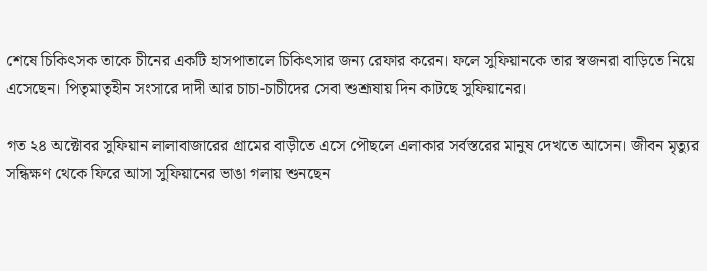শেষে চিকিৎসক তাকে চীনের একটি হাসপাতালে চিকিৎসার জন্য রেফার করেন। ফলে সুফিয়ানকে তার স্বজনরা বাড়িতে নিয়ে এসেছেন। পিতৃমাতৃহীন সংসারে দাদী আর চাচা-চাচীদের সেবা শুশ্রূষায় দিন কাটছে সুফিয়ানের।

গত ২৪ অক্টোবর সুফিয়ান লালাবাজারের গ্রামের বাড়ীতে এসে পৌছলে এলাকার সর্বস্তরের মানুষ দেখতে আসেন। জীবন মৃত্যুর সন্ধিক্ষণ থেকে ফিরে আসা সুফিয়ানের ভাঙা গলায় শুনছেন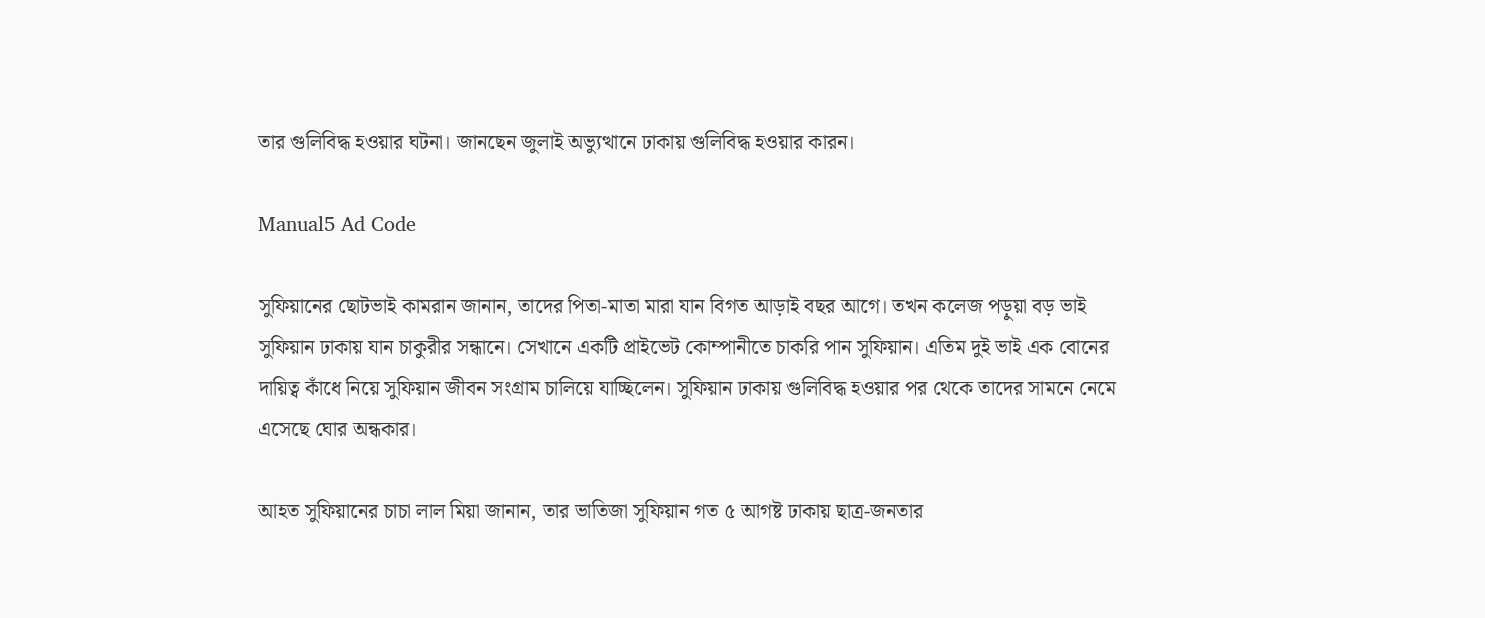তার গুলিবিদ্ধ হওয়ার ঘটনা। জানছেন জুলাই অভ্যুত্থানে ঢাকায় গুলিবিদ্ধ হওয়ার কারন।

Manual5 Ad Code

সুফিয়ানের ছোটভাই কামরান জানান, তাদের পিতা-মাতা মারা যান বিগত আড়াই বছর আগে। তখন কলেজ পড়ুয়া বড় ভাই সুফিয়ান ঢাকায় যান চাকুরীর সন্ধানে। সেখানে একটি প্রাইভেট কোম্পানীতে চাকরি পান সুফিয়ান। এতিম দুই ভাই এক বোনের দায়িত্ব কাঁধে নিয়ে সুফিয়ান জীবন সংগ্রাম চালিয়ে যাচ্ছিলেন। সুফিয়ান ঢাকায় গুলিবিদ্ধ হওয়ার পর থেকে তাদের সামনে নেমে এসেছে ঘোর অন্ধকার।

আহত সুফিয়ানের চাচা লাল মিয়া জানান, তার ভাতিজা সুফিয়ান গত ৫ আগষ্ট ঢাকায় ছাত্র-জনতার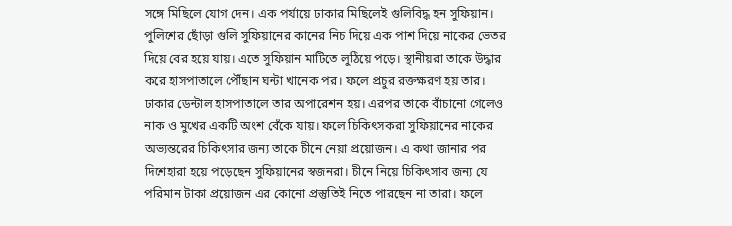সঙ্গে মিছিলে যোগ দেন। এক পর্যায়ে ঢাকার মিছিলেই গুলিবিদ্ধ হন সুফিয়ান। পুলিশের ছোঁড়া গুলি সুফিয়ানের কানের নিচ দিয়ে এক পাশ দিয়ে নাকের ভেতর দিয়ে বের হয়ে যায়। এতে সুফিয়ান মাটিতে লুঠিয়ে পড়ে। স্থানীয়রা তাকে উদ্ধার করে হাসপাতালে পৌঁছান ঘন্টা খানেক পর। ফলে প্রচুর রক্তক্ষরণ হয় তার। ঢাকার ডেন্টাল হাসপাতালে তার অপারেশন হয়। এরপর তাকে বাঁচানো গেলেও নাক ও মুখের একটি অংশ বেঁকে যায়। ফলে চিকিৎসকরা সুফিয়ানের নাকের অভ্যন্তরের চিকিৎসার জন্য তাকে চীনে নেয়া প্রয়োজন। এ কথা জানার পর দিশেহারা হয়ে পড়েছেন সুফিয়ানের স্বজনরা। চীনে নিয়ে চিকিৎসাব জন্য যে পরিমান টাকা প্রয়োজন এর কোনো প্রস্তুতিই নিতে পারছেন না তারা। ফলে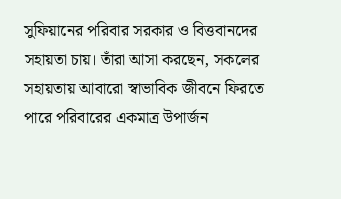সুফিয়ানের পরিবার সরকার ও বিত্তবানদের সহায়তা চায়। তাঁরা আসা করছেন, সকলের সহায়তায় আবারো স্বাভাবিক জীবনে ফিরতে পারে পরিবারের একমাত্র উপার্জন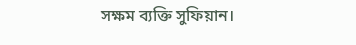সক্ষম ব্যক্তি সুফিয়ান।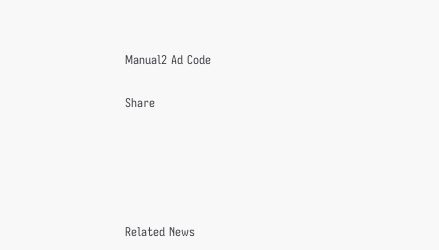Manual2 Ad Code

Share





Related News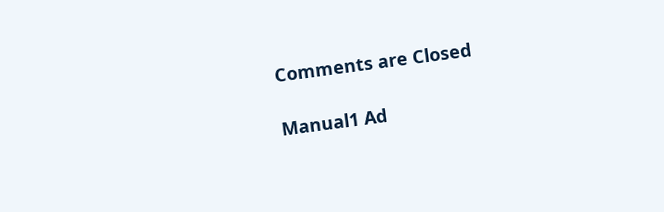Comments are Closed

Manual1 Ad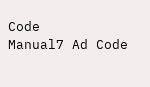Code
Manual7 Ad Code